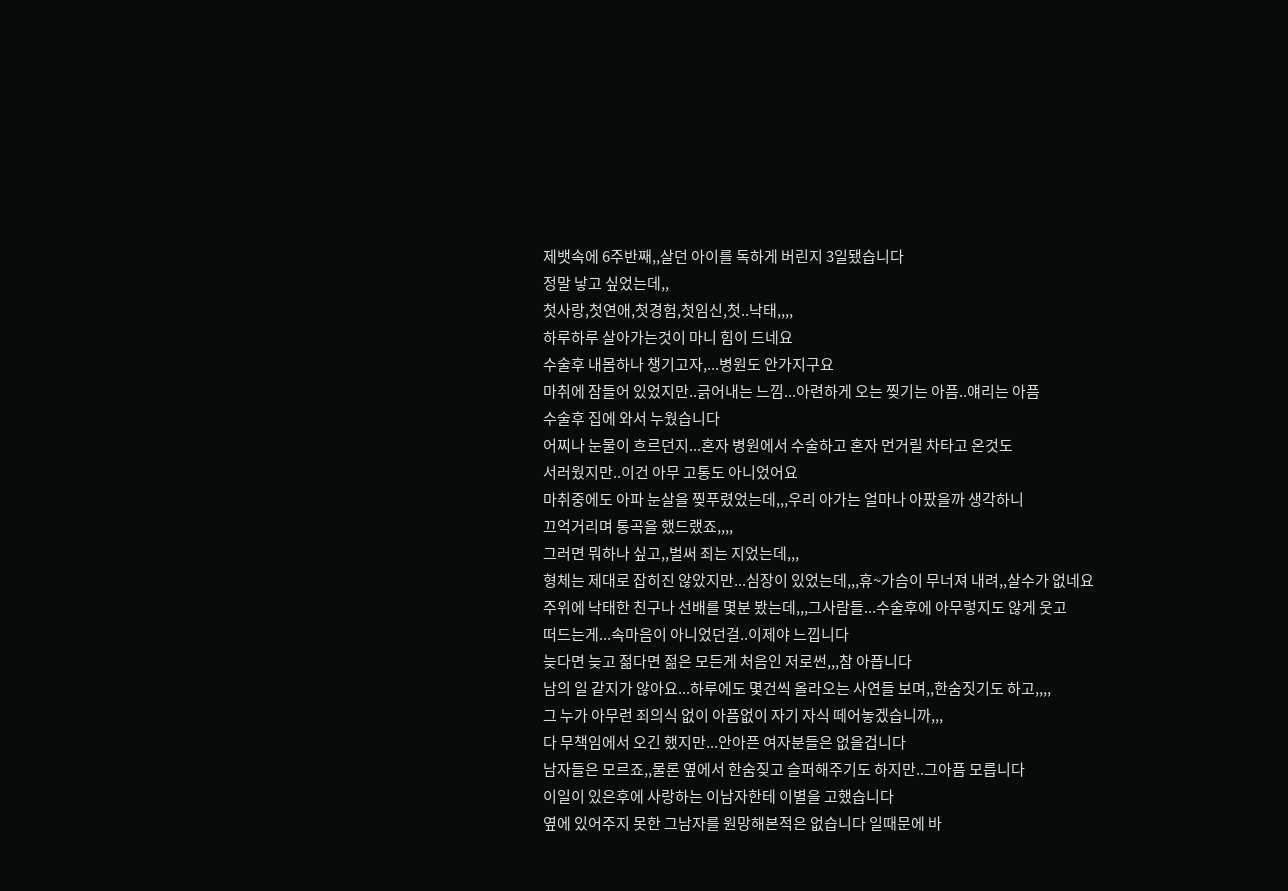제뱃속에 6주반째,,살던 아이를 독하게 버린지 3일됐습니다
정말 낳고 싶었는데,,
첫사랑,첫연애,첫경험,첫임신,첫..낙태,,,,
하루하루 살아가는것이 마니 힘이 드네요
수술후 내몸하나 챙기고자,...병원도 안가지구요
마취에 잠들어 있었지만..긁어내는 느낌...아련하게 오는 찢기는 아픔..얘리는 아픔
수술후 집에 와서 누웠습니다
어찌나 눈물이 흐르던지...혼자 병원에서 수술하고 혼자 먼거릴 차타고 온것도
서러웠지만..이건 아무 고통도 아니었어요
마취중에도 아파 눈살을 찢푸렸었는데,,,우리 아가는 얼마나 아팠을까 생각하니
끄억거리며 통곡을 했드랬죠,,,,
그러면 뭐하나 싶고,,벌써 죄는 지었는데,,,
형체는 제대로 잡히진 않았지만...심장이 있었는데,,,휴~가슴이 무너져 내려,,살수가 없네요
주위에 낙태한 친구나 선배를 몇분 봤는데,,,그사람들...수술후에 아무렇지도 않게 웃고
떠드는게...속마음이 아니었던걸..이제야 느낍니다
늦다면 늦고 젊다면 젊은 모든게 처음인 저로썬,,,참 아픕니다
남의 일 같지가 않아요...하루에도 몇건씩 올라오는 사연들 보며,,한숨짓기도 하고,,,,
그 누가 아무런 죄의식 없이 아픔없이 자기 자식 떼어놓겠습니까,,,
다 무책임에서 오긴 했지만...안아픈 여자분들은 없을겁니다
남자들은 모르죠,,물론 옆에서 한숨짖고 슬퍼해주기도 하지만..그아픔 모릅니다
이일이 있은후에 사랑하는 이남자한테 이별을 고했습니다
옆에 있어주지 못한 그남자를 원망해본적은 없습니다 일때문에 바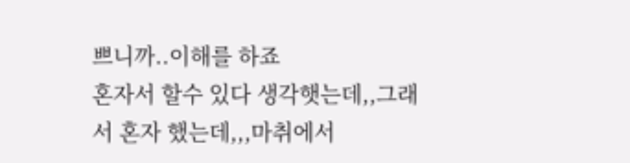쁘니까..이해를 하죠
혼자서 할수 있다 생각햇는데,,그래서 혼자 했는데,,,마취에서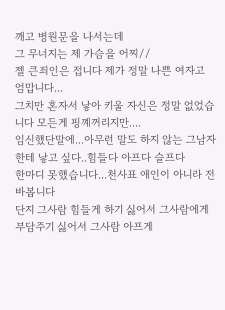깨고 병원문을 나서는데
그 무너지는 제 가슴을 어찌//
젤 큰죄인은 접니다 제가 정말 나쁜 여자고 엄맙니다...
그치만 혼자서 낳아 키울 자신은 정말 없었습니다 모든게 핑꼐꺼리지만....
임신했단말에...아무런 말도 하지 않는 그남자한테 낳고 싶다..힘들다 아프다 슬프다
한마디 못했습니다...천사표 애인이 아니라 전 바봅니다
단지 그사람 힘들게 하기 싫어서 그사람에게 부담주기 싫어서 그사람 아프게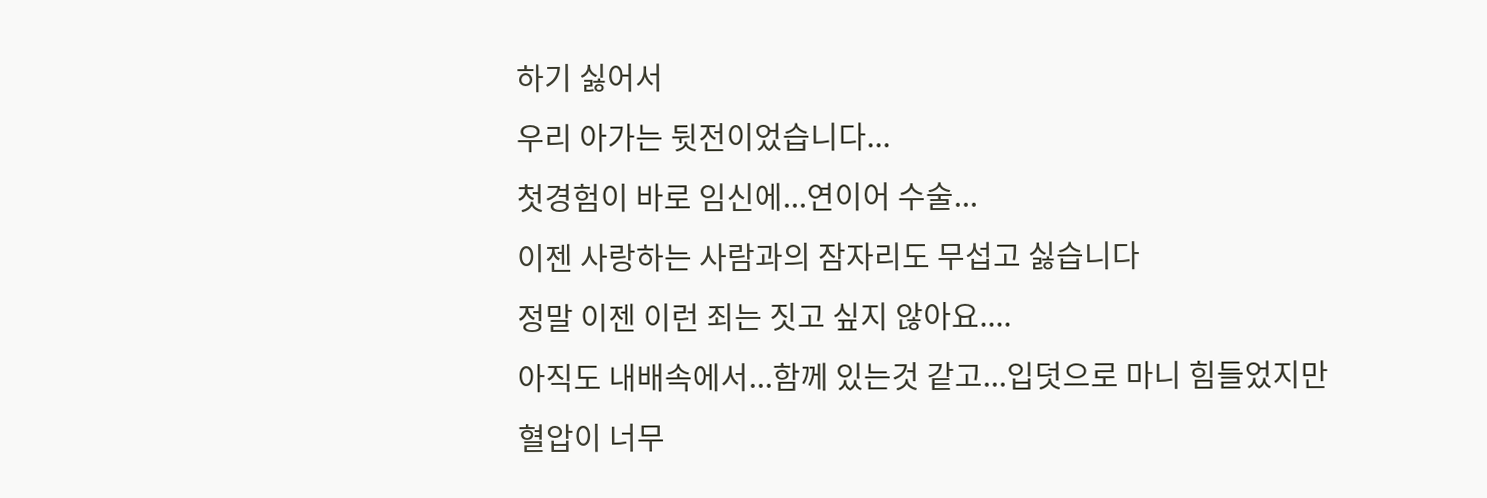하기 싫어서
우리 아가는 뒷전이었습니다...
첫경험이 바로 임신에...연이어 수술...
이젠 사랑하는 사람과의 잠자리도 무섭고 싫습니다
정말 이젠 이런 죄는 짓고 싶지 않아요....
아직도 내배속에서...함께 있는것 같고...입덧으로 마니 힘들었지만
혈압이 너무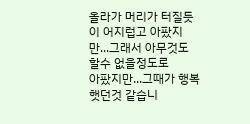올라가 머리가 터질듯이 어지럽고 아팠지만...그래서 아무것도 할수 없을정도로
아팠지만...그때가 행복햇던것 같습니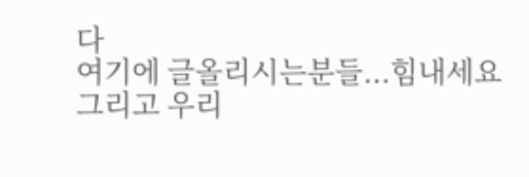다
여기에 글올리시는분들...힘내세요
그리고 우리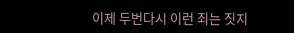이제 두번다시 이런 죄는 짓지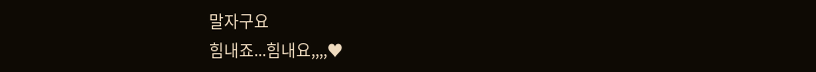말자구요
힘내죠...힘내요,,,,♥